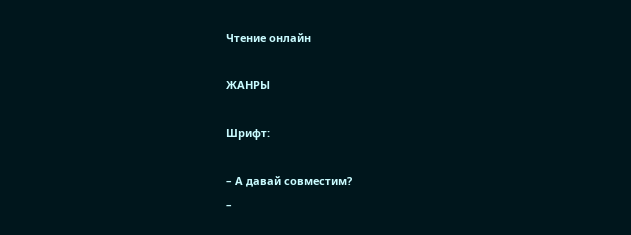Чтение онлайн

ЖАНРЫ

Шрифт:

– А давай совместим?
–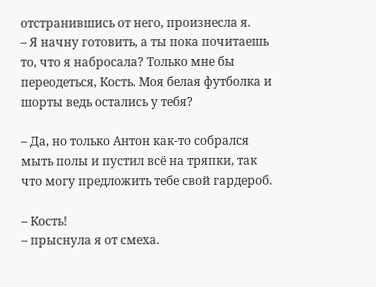отстранившись от него, произнесла я.
– Я начну готовить, а ты пока почитаешь то, что я набросала? Только мне бы переодеться, Кость. Моя белая футболка и шорты ведь остались у тебя?

– Да, но только Антон как-то собрался мыть полы и пустил всё на тряпки, так что могу предложить тебе свой гардероб.

– Кость!
– прыснула я от смеха.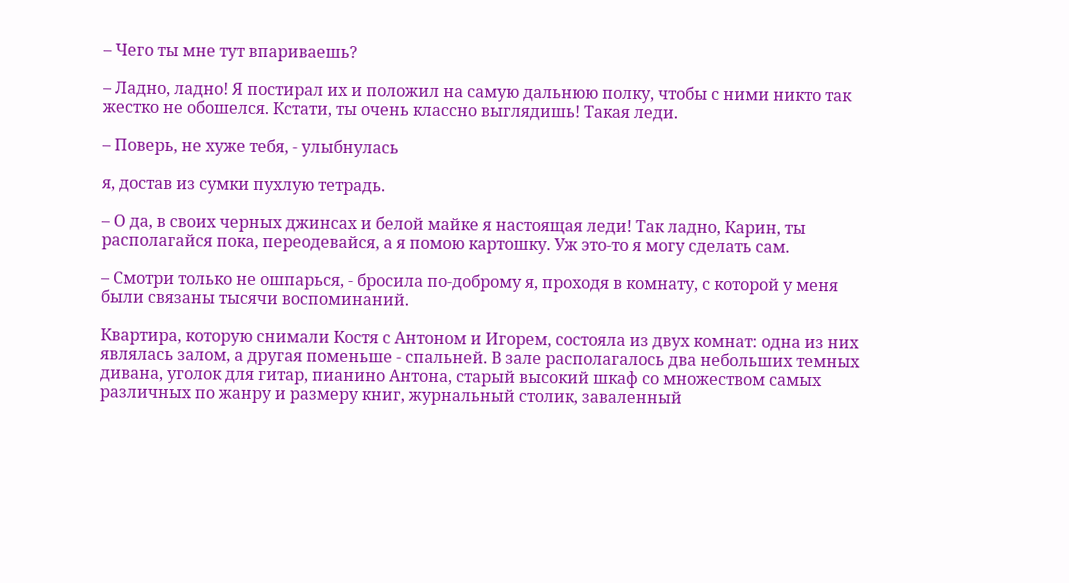– Чего ты мне тут впариваешь?

– Ладно, ладно! Я постирал их и положил на самую дальнюю полку, чтобы с ними никто так жестко не обошелся. Кстати, ты очень классно выглядишь! Такая леди.

– Поверь, не хуже тебя, - улыбнулась

я, достав из сумки пухлую тетрадь.

– О да, в своих черных джинсах и белой майке я настоящая леди! Так ладно, Карин, ты располагайся пока, переодевайся, а я помою картошку. Уж это-то я могу сделать сам.

– Смотри только не ошпарься, - бросила по-доброму я, проходя в комнату, с которой у меня были связаны тысячи воспоминаний.

Квартира, которую снимали Костя с Антоном и Игорем, состояла из двух комнат: одна из них являлась залом, а другая поменьше - спальней. В зале располагалось два небольших темных дивана, уголок для гитар, пианино Антона, старый высокий шкаф со множеством самых различных по жанру и размеру книг, журнальный столик, заваленный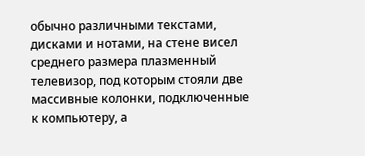обычно различными текстами, дисками и нотами, на стене висел среднего размера плазменный телевизор, под которым стояли две массивные колонки, подключенные к компьютеру, а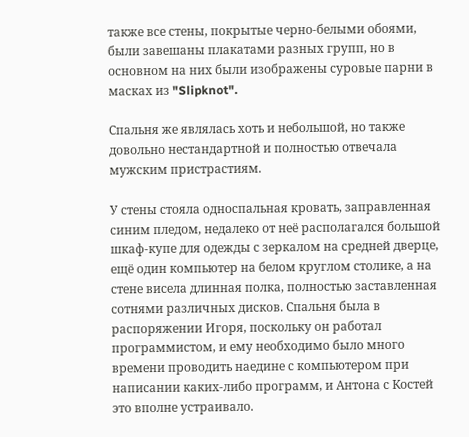также все стены, покрытые черно-белыми обоями, были завешаны плакатами разных групп, но в основном на них были изображены суровые парни в масках из "Slipknot".

Спальня же являлась хоть и небольшой, но также довольно нестандартной и полностью отвечала мужским пристрастиям.

У стены стояла односпальная кровать, заправленная синим пледом, недалеко от неё располагался большой шкаф-купе для одежды с зеркалом на средней дверце, ещё один компьютер на белом круглом столике, а на стене висела длинная полка, полностью заставленная сотнями различных дисков. Спальня была в распоряжении Игоря, поскольку он работал программистом, и ему необходимо было много времени проводить наедине с компьютером при написании каких-либо программ, и Антона с Костей это вполне устраивало.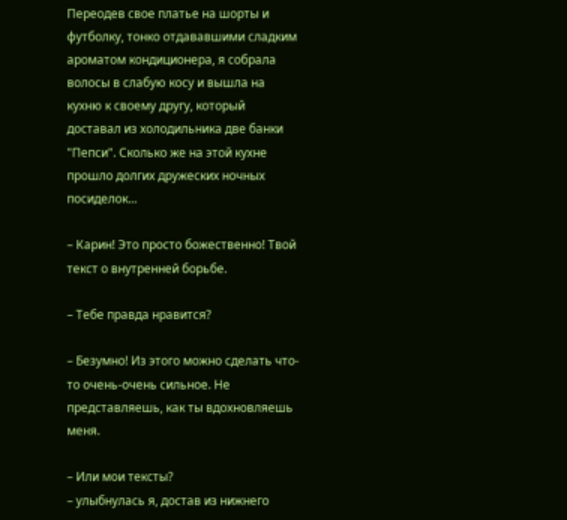Переодев свое платье на шорты и футболку, тонко отдававшими сладким ароматом кондиционера, я собрала волосы в слабую косу и вышла на кухню к своему другу, который доставал из холодильника две банки "Пепси". Сколько же на этой кухне прошло долгих дружеских ночных посиделок...

– Карин! Это просто божественно! Твой текст о внутренней борьбе.

– Тебе правда нравится?

– Безумно! Из этого можно сделать что-то очень-очень сильное. Не представляешь, как ты вдохновляешь меня.

– Или мои тексты?
– улыбнулась я, достав из нижнего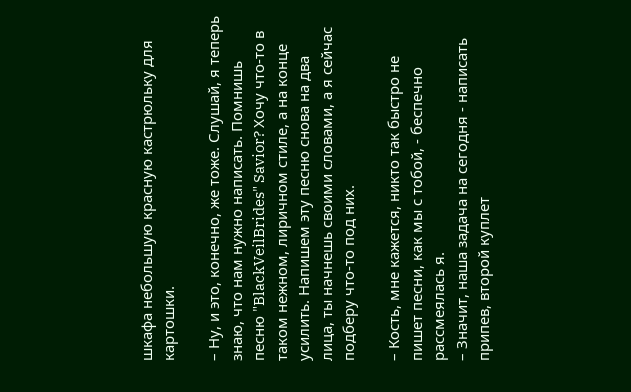шкафа небольшую красную кастрюльку для картошки.

– Ну, и это, конечно, же тоже. Слушай, я теперь знаю, что нам нужно написать. Помнишь песню "BlackVeilBrides" Savior? Хочу что-то в таком нежном, лиричном стиле, а на конце усилить. Напишем эту песню снова на два лица, ты начнешь своими словами, а я сейчас подберу что-то под них.

– Кость, мне кажется, никто так быстро не пишет песни, как мы с тобой, - беспечно рассмеялась я.
– Значит, наша задача на сегодня - написать припев, второй куплет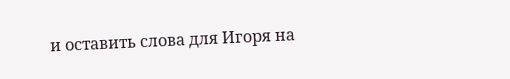и оставить слова для Игоря на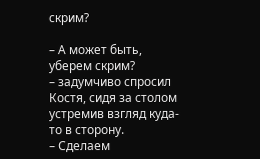скрим?

– А может быть, уберем скрим?
– задумчиво спросил Костя, сидя за столом устремив взгляд куда-то в сторону.
– Сделаем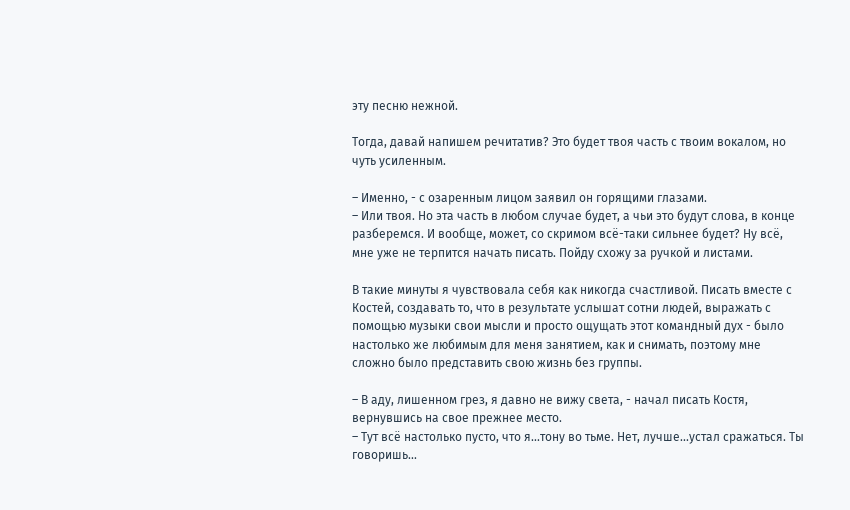эту песню нежной.

Тогда, давай напишем речитатив? Это будет твоя часть с твоим вокалом, но чуть усиленным.

– Именно, - с озаренным лицом заявил он горящими глазами.
– Или твоя. Но эта часть в любом случае будет, а чьи это будут слова, в конце разберемся. И вообще, может, со скримом всё-таки сильнее будет? Ну всё, мне уже не терпится начать писать. Пойду схожу за ручкой и листами.

В такие минуты я чувствовала себя как никогда счастливой. Писать вместе с Костей, создавать то, что в результате услышат сотни людей, выражать с помощью музыки свои мысли и просто ощущать этот командный дух - было настолько же любимым для меня занятием, как и снимать, поэтому мне сложно было представить свою жизнь без группы.

– В аду, лишенном грез, я давно не вижу света, - начал писать Костя, вернувшись на свое прежнее место.
– Тут всё настолько пусто, что я...тону во тьме. Нет, лучше...устал сражаться. Ты говоришь...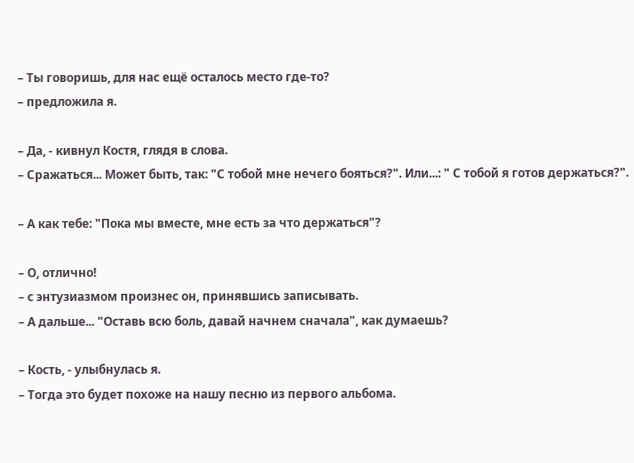– Ты говоришь, для нас ещё осталось место где-то?
– предложила я.

– Да, - кивнул Костя, глядя в слова.
– Сражаться... Может быть, так: "С тобой мне нечего бояться?". Или...: " С тобой я готов держаться?".

– А как тебе: "Пока мы вместе, мне есть за что держаться"?

– О, отлично!
– с энтузиазмом произнес он, принявшись записывать.
– А дальше... "Оставь всю боль, давай начнем сначала", как думаешь?

– Кость, - улыбнулась я.
– Тогда это будет похоже на нашу песню из первого альбома.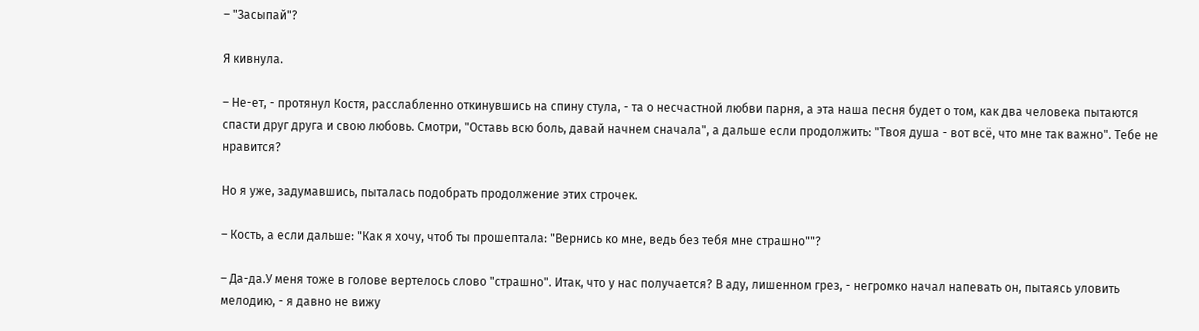– "Засыпай"?

Я кивнула.

– Не-ет, - протянул Костя, расслабленно откинувшись на спину стула, - та о несчастной любви парня, а эта наша песня будет о том, как два человека пытаются спасти друг друга и свою любовь. Смотри, "Оставь всю боль, давай начнем сначала", а дальше если продолжить: "Твоя душа - вот всё, что мне так важно". Тебе не нравится?

Но я уже, задумавшись, пыталась подобрать продолжение этих строчек.

– Кость, а если дальше: "Как я хочу, чтоб ты прошептала: "Вернись ко мне, ведь без тебя мне страшно""?

– Да-да.У меня тоже в голове вертелось слово "страшно". Итак, что у нас получается? В аду, лишенном грез, - негромко начал напевать он, пытаясь уловить мелодию, - я давно не вижу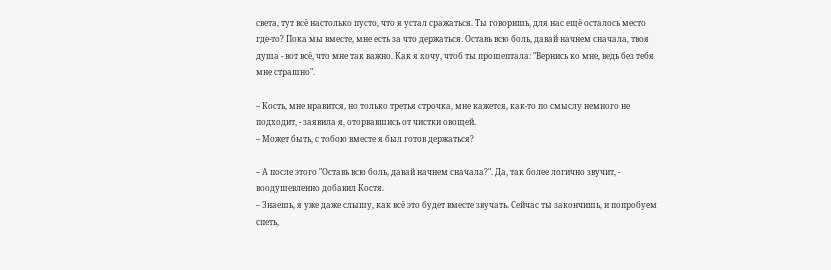света, тут всё настолько пусто, что я устал сражаться. Ты говоришь, для нас ещё осталось место где-то? Пока мы вместе, мне есть за что держаться. Оставь всю боль, давай начнем сначала, твоя душа - вот всё, что мне так важно. Как я хочу, чтоб ты прошептала: "Вернись ко мне, ведь без тебя мне страшно".

– Кость, мне нравится, но только третья строчка, мне кажется, как-то по смыслу немного не подходит, - заявила я, оторвавшись от чистки овощей.
– Может быть, с тобою вместе я был готов держаться?

– А после этого "Оставь всю боль, давай начнем сначала?". Да, так более логично звучит, - воодушевленно добавил Костя.
– Знаешь, я уже даже слышу, как всё это будет вместе звучать. Сейчас ты закончишь, и попробуем спеть,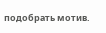подобрать мотив.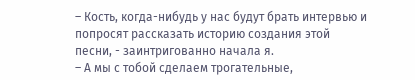– Кость, когда-нибудь у нас будут брать интервью и попросят рассказать историю создания этой песни, - заинтригованно начала я.
– А мы с тобой сделаем трогательные,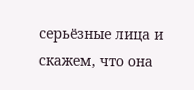серьёзные лица и скажем, что она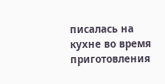писалась на кухне во время приготовления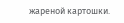жареной картошки.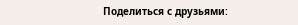Поделиться с друзьями: